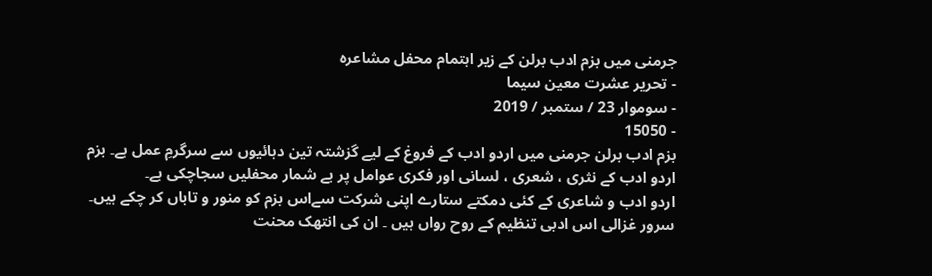جرمنی میں بزم ادب برلن کے زیر اہتمام محفل مشاعرہ
- تحریر عشرت معین سیما
- سوموار 23 / ستمبر / 2019
- 15050
بزم ادب برلن جرمنی میں اردو ادب کے فروغ کے لیے گزشتہ تین دہائیوں سے سرگرمِ عمل ہے۔ بزم اردو ادب کے نثری ، شعری ، لسانی اور فکری عوامل پر بے شمار محفلیں سجاچکی ہے۔
اردو ادب و شاعری کے کئی دمکتے ستارے اپنی شرکت سےاس بزم کو منور و تاباں کر چکے ہیں۔ سرور غزالی اس ادبی تنظیم کے روح رواں ہیں ۔ ان کی انتھک محنت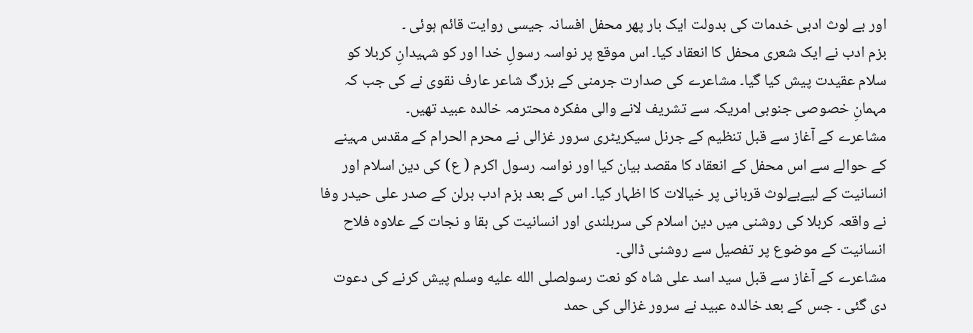اور بے لوث ادبی خدمات کی بدولت ایک بار پھر محفل افسانہ جیسی روایت قائم ہوئی ۔
بزم ادب نے ایک شعری محفل کا انعقاد کیا۔ اس موقع پر نواسہ رسولِ خدا اور کو شہیدانِ کربلا کو سلام عقیدت پیش کیا گیا۔ مشاعرے کی صدارت جرمنی کے بزرگ شاعر عارف نقوی نے کی جب کہ مہمانِ خصوصی جنوبی امریکہ سے تشریف لانے والی مفکرہ محترمہ خالدہ عبید تھیں۔
مشاعرے کے آغاز سے قبل تنظیم کے جرنل سیکریٹری سرور غزالی نے محرم الحرام کے مقدس مہینے کے حوالے سے اس محفل کے انعقاد کا مقصد بیان کیا اور نواسہ رسول اکرم ( ع) کی دین اسلام اور انسانیت کے لیےبےلوث قربانی پر خیالات کا اظہار کیا۔ اس کے بعد بزم ادب برلن کے صدر علی حیدر وفا نے واقعہ کربلا کی روشنی میں دین اسلام کی سربلندی اور انسانیت کی بقا و نجات کے علاوہ فلاح انسانیت کے موضوع پر تفصیل سے روشنی ڈالی۔
مشاعرے کے آغاز سے قبل سید اسد علی شاہ کو نعت رسولصلى الله عليه وسلم پیش کرنے کی دعوت دی گئی ۔ جس کے بعد خالدہ عبید نے سرور غزالی کی حمد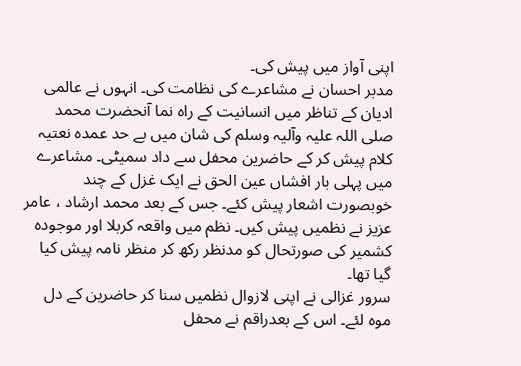اپنی آواز میں پیش کی۔
مدبر احسان نے مشاعرے کی نظامت کی۔ انہوں نے عالمی ادیان کے تناظر میں انسانیت کے راہ نما آنحضرت محمد صلی اللہ علیہ وآلیہ وسلم کی شان میں بے حد عمدہ نعتیہ کلام پیش کر کے حاضرین محفل سے داد سمیٹی۔ مشاعرے میں پہلی بار افشاں عین الحق نے ایک غزل کے چند خوبصورت اشعار پیش کئے۔ جس کے بعد محمد ارشاد ، عامر عزیز نے نظمیں پیش کیں۔ نظم میں واقعہ کربلا اور موجودہ کشمیر کی صورتحال کو مدنظر رکھ کر منظر نامہ پیش کیا گیا تھا۔
سرور غزالی نے اپنی لازوال نظمیں سنا کر حاضرین کے دل موہ لئے۔ اس کے بعدراقم نے محفل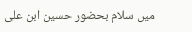میں سلام بحضور حسین ابن علی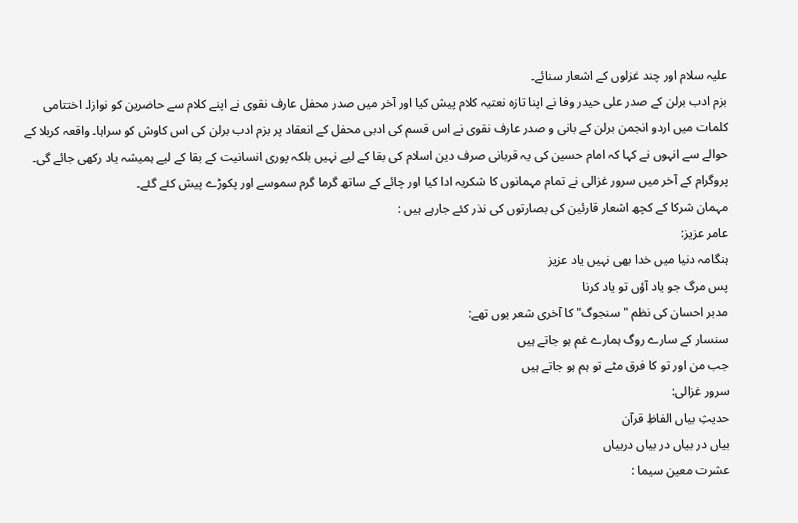علیہ سلام اور چند غزلوں کے اشعار سنائے۔
بزم ادب برلن کے صدر علی حیدر وفا نے اپنا تازہ نعتیہ کلام پیش کیا اور آخر میں صدر محفل عارف نقوی نے اپنے کلام سے حاضرین کو نوازا۔ اختتامی کلمات میں اردو انجمن برلن کے بانی و صدر عارف نقوی نے اس قسم کی ادبی محفل کے انعقاد پر بزم ادب برلن کی اس کاوش کو سراہا۔ واقعہ کربلا کے حوالے سے انہوں نے کہا کہ امام حسین کی یہ قربانی صرف دین اسلام کی بقا کے لیے نہیں بلکہ پوری انسانیت کے بقا کے لیے ہمیشہ یاد رکھی جائے گی۔
پروگرام کے آخر میں سرور غزالی نے تمام مہمانوں کا شکریہ ادا کیا اور چائے کے ساتھ گرما گرم سموسے اور پکوڑے پیش کئے گئے۔
مہمان شرکا کے کچھ اشعار قارئین کی بصارتوں کی نذر کئے جارہے ہیں :
عامر عزیز:
ہنگامہ دنیا میں خدا بھی نہیں یاد عزیز
پس مرگ جو یاد آؤں تو یاد کرنا
مدبر احسان کی نظم "سنجوگ" کا آخری شعر یوں تھے:
سنسار کے سارے روگ ہمارے غم ہو جاتے ہیں
جب من اور تو کا فرق مٹے تو ہم ہو جاتے ہیں
سرور غزالی:
حدیثِ بیاں الفاظِ قرآن
بیاں در بیاں در بیاں دربیاں
عشرت معین سیما :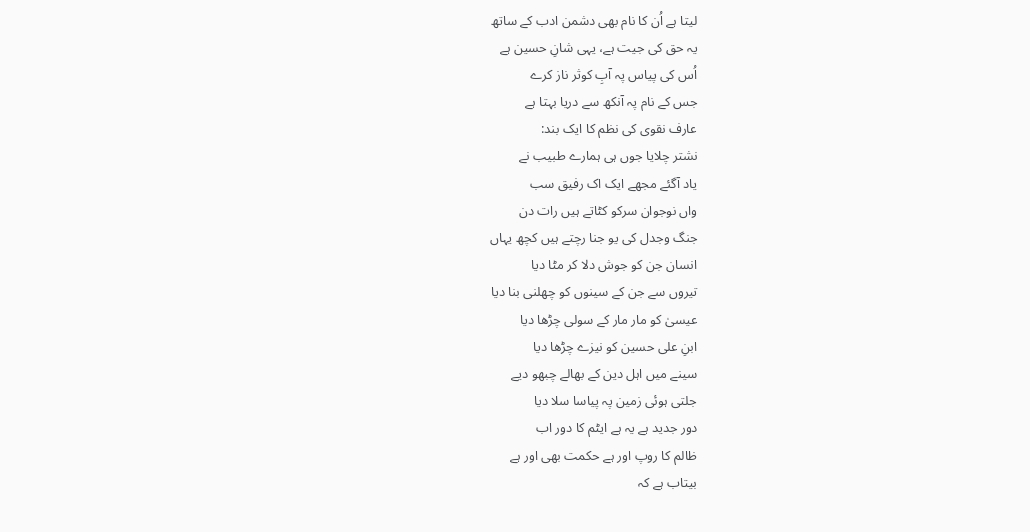لیتا ہے اُن کا نام بھی دشمن ادب کے ساتھ
یہ حق کی جیت ہے، یہی شانِ حسین ہے
اُس کی پیاس پہ آبِ کوثر ناز کرے
جس کے نام پہ آنکھ سے دریا بہتا ہے
عارف نقوی کی نظم کا ایک بند:
نشتر چلایا جوں ہی ہمارے طبیب نے
یاد آگئے مجھے ایک اک رفیق سب
واں نوجوان سرکو کٹاتے ہیں رات دن
جنگ وجدل کی یو جنا رچتے ہیں کچھ یہاں
انسان جن کو جوش دلا کر مٹا دیا
تیروں سے جن کے سینوں کو چھلنی بنا دیا
عیسیٰ کو مار مار کے سولی چڑھا دیا
ابنِ علی حسین کو نیزے چڑھا دیا
سینے میں اہل دین کے بھالے چبھو دیے
جلتی ہوئی زمین پہ پیاسا سلا دیا
دور جدید ہے یہ ہے ایٹم کا دور اب
ظالم کا روپ اور ہے حکمت بھی اور ہے
بیتاب ہے کہ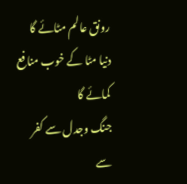رونق عالم مٹائے گا
دنیا مٹا کے خوب منافع کمائے گا
جنگ وجدل سے کفر سے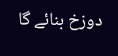دوزخ بنائے گا